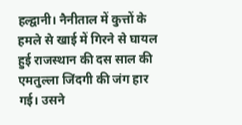हल्द्वानी। नैनीताल में कुत्तों के हमले से खाई में गिरने से घायल हुई राजस्थान की दस साल की एमतुल्ला जिंदगी की जंग हार गई। उसने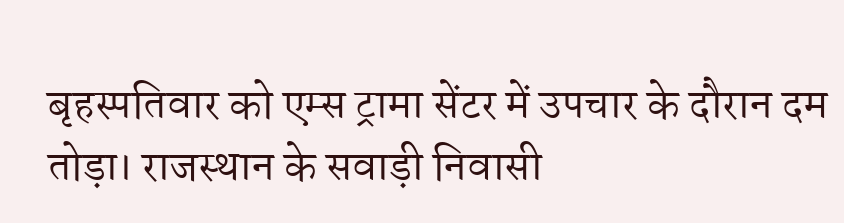बृहस्पतिवार को एम्स ट्रामा सेंटर में उपचार के दौरान दम तोड़ा। राजस्थान के सवाड़ी निवासी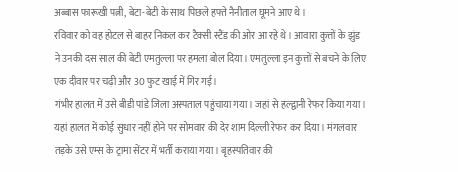अब्बास फारूखी पत्नी, बेटा-बेटी के साथ पिछले हफ्ते नैनीताल घूमने आए थे।
रविवार को वह होटल से बाहर निकल कर टैक्सी स्टैंड की ओर आ रहे थे। आवारा कुत्तों के झुंड ने उनकी दस साल की बेटी एमतुल्ला पर हमला बोल दिया। एमतुल्ला इन कुत्तों से बचने के लिए एक दीवार पर चढ़ी और 30 फुट खाई में गिर गई।
गंभीर हालत में उसे बीडी पांडे जिला अस्पताल पहुंचाया गया। जहां से हल्द्वानी रेफर किया गया। यहां हालत में कोई सुधार नहीं होने पर सोमवार की देर शाम दिल्ली रेफर कर दिया। मंगलवार तड़के उसे एम्स के ट्रामा सेंटर में भर्ती कराया गया। बृहस्पतिवार की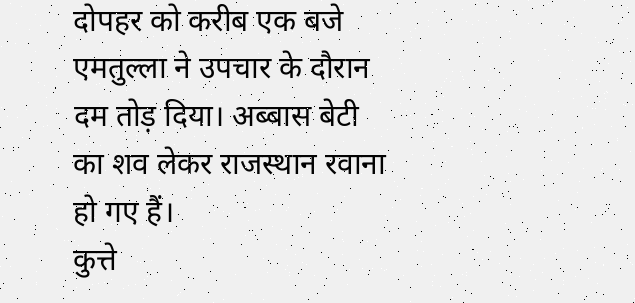दोपहर को करीब एक बजे एमतुल्ला ने उपचार के दौरान दम तोड़ दिया। अब्बास बेटी का शव लेकर राजस्थान रवाना हो गए हैं।
कुत्ते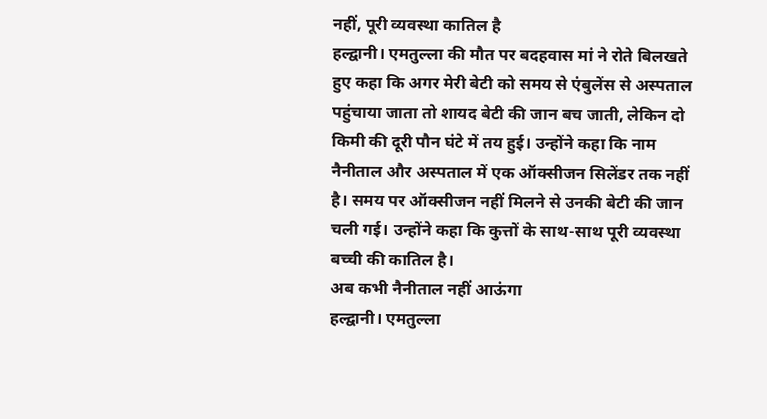नहीं, पूरी व्यवस्था कातिल है
हल्द्वानी। एमतुल्ला की मौत पर बदहवास मां ने रोते बिलखते हुए कहा कि अगर मेरी बेटी को समय से एंबुलेंस से अस्पताल पहुंचाया जाता तो शायद बेटी की जान बच जाती, लेकिन दो किमी की दूरी पौन घंटे में तय हुई। उन्होंने कहा कि नाम नैनीताल और अस्पताल में एक ऑक्सीजन सिलेंडर तक नहीं है। समय पर ऑक्सीजन नहीं मिलने से उनकी बेटी की जान चली गई। उन्होंने कहा कि कुत्तों के साथ-साथ पूरी व्यवस्था बच्ची की कातिल है।
अब कभी नैनीताल नहीं आऊंगा
हल्द्वानी। एमतुल्ला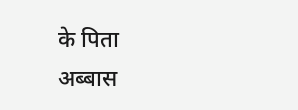के पिता अब्बास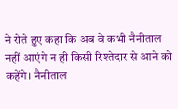ने रोते हुए कहा कि अब वे कभी नैनीताल नहीं आएंगे न ही किसी रिश्तेदार से आने को कहेंगे। नैनीताल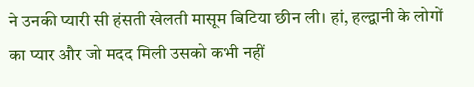ने उनकी प्यारी सी हंसती खेलती मासूम बिटिया छीन ली। हां, हल्द्वानी के लोगों का प्यार और जो मदद मिली उसको कभी नहीं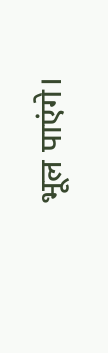भूल पाएंगे।